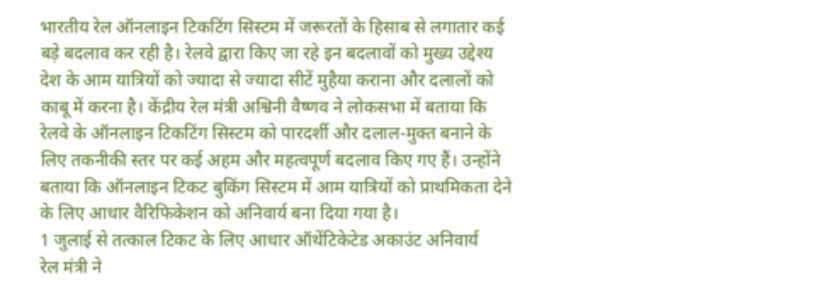भारतीय रेल ऑनलाइन टिकटिंग सिस्टम में जरूरतों के हिसाब से लगातार कई बड़े बदलाव कर रही है। रेलवे द्वारा किए जा रहे इन बदलावों को मुख्य उद्देश्य देश के आम यात्रियों को ज्यादा से ज्यादा सीटें मुहैया कराना और दलालों को काबू में करना है। केंद्रीय रेल मंत्री अश्विनी वैष्णव ने लोकसभा में बताया कि रेलवे के ऑनलाइन टिकटिंग सिस्टम को पारदर्शी और दलाल-मुक्त बनाने के लिए तकनीकी स्तर पर कई अहम और महत्वपूर्ण बदलाव किए गए हैं। उन्होंने बताया कि ऑनलाइन टिकट बुकिंग सिस्टम में आम यात्रियों को प्राथमिकता देने के लिए आधार वैरिफिकेशन को अनिवार्य बना दिया गया है।
1 जुलाई से तत्काल टिकट के लिए आधार ऑथेंटिकेटेड अकाउंट अनिवार्य
रेल मंत्री ने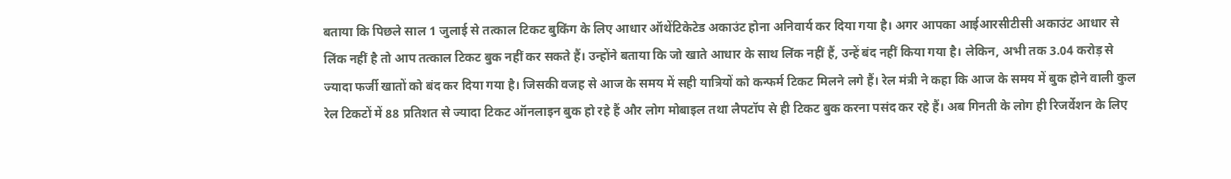बताया कि पिछले साल 1 जुलाई से तत्काल टिकट बुकिंग के लिए आधार ऑथेंटिकेटेड अकाउंट होना अनिवार्य कर दिया गया है। अगर आपका आईआरसीटीसी अकाउंट आधार से लिंक नहीं है तो आप तत्काल टिकट बुक नहीं कर सकते हैं। उन्होंने बताया कि जो खाते आधार के साथ लिंक नहीं हैं, उन्हें बंद नहीं किया गया है। लेकिन, अभी तक 3.04 करोड़ से ज्यादा फर्जी खातों को बंद कर दिया गया है। जिसकी वजह से आज के समय में सही यात्रियों को कन्फर्म टिकट मिलने लगे हैं। रेल मंत्री ने कहा कि आज के समय में बुक होने वाली कुल रेल टिकटों में 88 प्रतिशत से ज्यादा टिकट ऑनलाइन बुक हो रहे हैं और लोग मोबाइल तथा लैपटॉप से ही टिकट बुक करना पसंद कर रहे हैं। अब गिनती के लोग ही रिजर्वेशन के लिए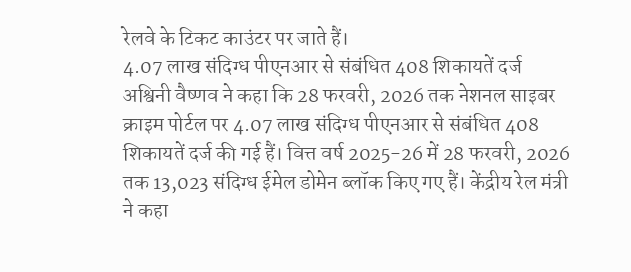रेलवे के टिकट काउंटर पर जाते हैं।
4.07 लाख संदिग्ध पीएनआर से संबंधित 408 शिकायतें दर्ज
अश्विनी वैष्णव ने कहा कि 28 फरवरी, 2026 तक नेशनल साइबर क्राइम पोर्टल पर 4.07 लाख संदिग्ध पीएनआर से संबंधित 408 शिकायतें दर्ज की गई हैं। वित्त वर्ष 2025-26 में 28 फरवरी, 2026 तक 13,023 संदिग्ध ईमेल डोमेन ब्लॉक किए गए हैं। केंद्रीय रेल मंत्री ने कहा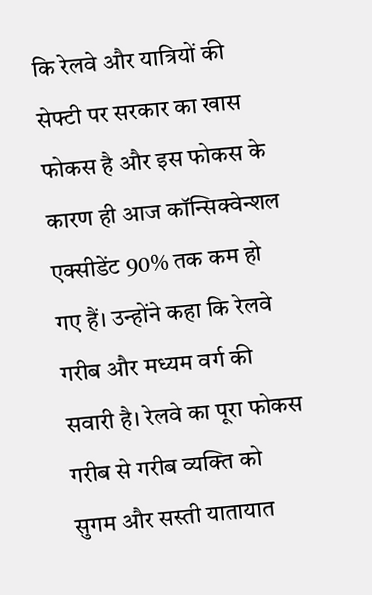कि रेलवे और यात्रियों की सेफ्टी पर सरकार का खास फोकस है और इस फोकस के कारण ही आज कॉन्सिक्वेन्शल एक्सीडेंट 90% तक कम हो गए हैं। उन्होंने कहा कि रेलवे गरीब और मध्यम वर्ग की सवारी है। रेलवे का पूरा फोकस गरीब से गरीब व्यक्ति को सुगम और सस्ती यातायात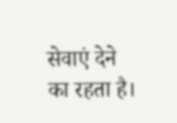सेवाएं देने का रहता है।